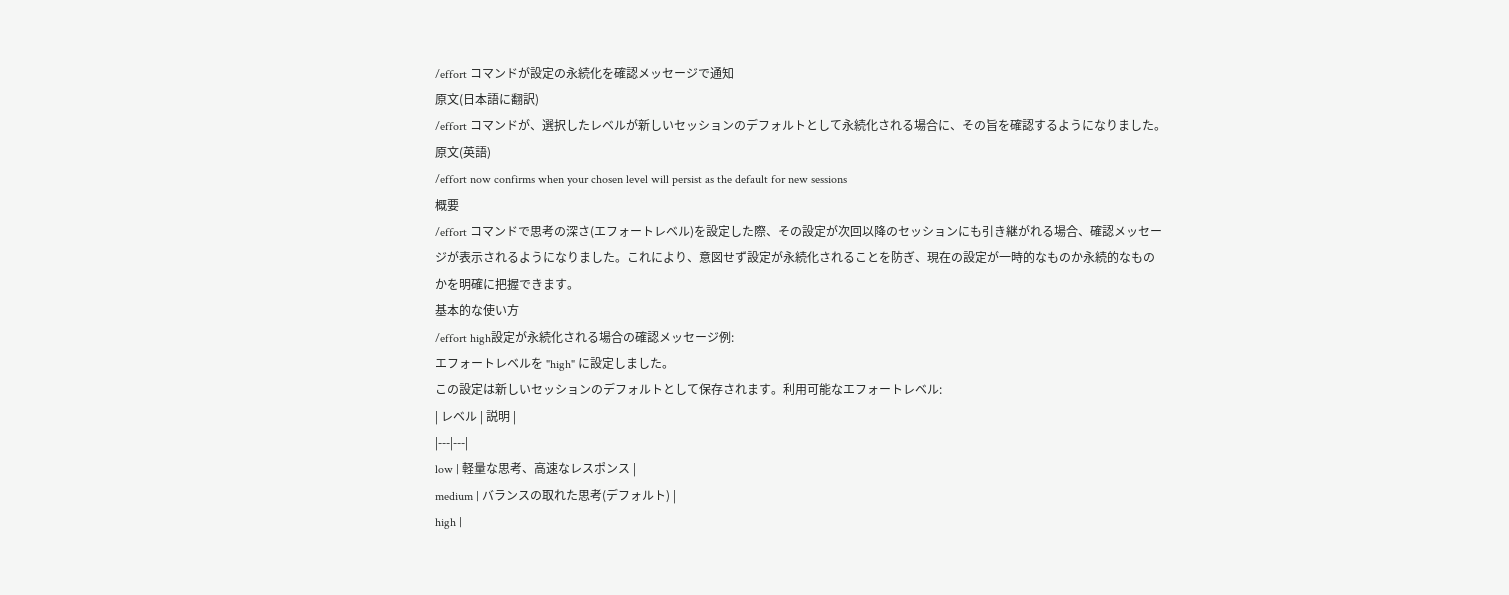/effort コマンドが設定の永続化を確認メッセージで通知
原文(日本語に翻訳)
/effort コマンドが、選択したレベルが新しいセッションのデフォルトとして永続化される場合に、その旨を確認するようになりました。
原文(英語)
/effort now confirms when your chosen level will persist as the default for new sessions
概要
/effort コマンドで思考の深さ(エフォートレベル)を設定した際、その設定が次回以降のセッションにも引き継がれる場合、確認メッセージが表示されるようになりました。これにより、意図せず設定が永続化されることを防ぎ、現在の設定が一時的なものか永続的なものかを明確に把握できます。
基本的な使い方
/effort high設定が永続化される場合の確認メッセージ例:
エフォートレベルを "high" に設定しました。
この設定は新しいセッションのデフォルトとして保存されます。利用可能なエフォートレベル:
| レベル | 説明 |
|---|---|
low | 軽量な思考、高速なレスポンス |
medium | バランスの取れた思考(デフォルト) |
high |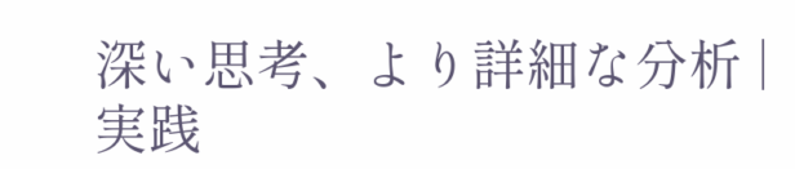深い思考、より詳細な分析 |
実践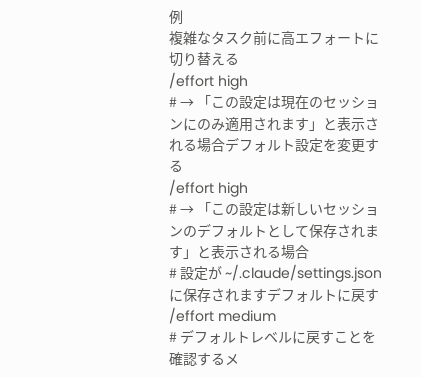例
複雑なタスク前に高エフォートに切り替える
/effort high
# → 「この設定は現在のセッションにのみ適用されます」と表示される場合デフォルト設定を変更する
/effort high
# → 「この設定は新しいセッションのデフォルトとして保存されます」と表示される場合
# 設定が ~/.claude/settings.json に保存されますデフォルトに戻す
/effort medium
# デフォルトレベルに戻すことを確認するメ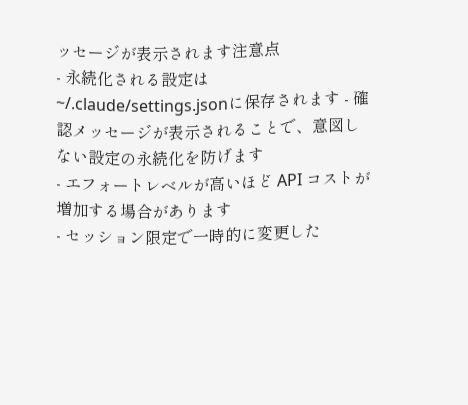ッセージが表示されます注意点
- 永続化される設定は
~/.claude/settings.jsonに保存されます - 確認メッセージが表示されることで、意図しない設定の永続化を防げます
- エフォートレベルが高いほど API コストが増加する場合があります
- セッション限定で一時的に変更した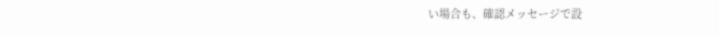い場合も、確認メッセージで設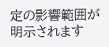定の影響範囲が明示されます